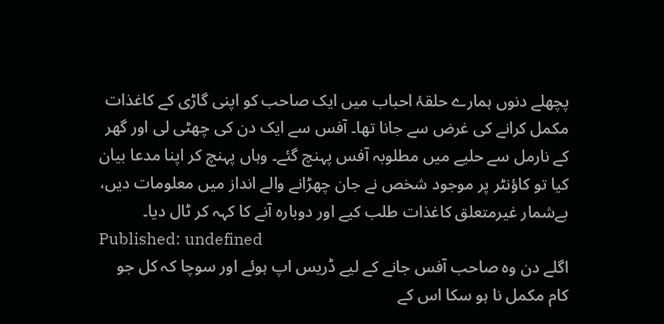پچھلے دنوں ہمارے حلقۂ احباب میں ایک صاحب کو اپنی گاڑی کے کاغذات مکمل کرانے کی غرض سے جانا تھا۔ آفس سے ایک دن کی چھٹی لی اور گھر کے نارمل سے حلیے میں مطلوبہ آفس پہنچ گئے۔ وہاں پہنچ کر اپنا مدعا بیان کیا تو کاؤنٹر پر موجود شخص نے جان چھڑانے والے انداز میں معلومات دیں، بےشمار غیرمتعلق کاغذات طلب کیے اور دوبارہ آنے کا کہہ کر ٹال دیا۔
Published: undefined
اگلے دن وہ صاحب آفس جانے کے لیے ڈریس اپ ہوئے اور سوچا کہ کل جو کام مکمل نا ہو سکا اس کے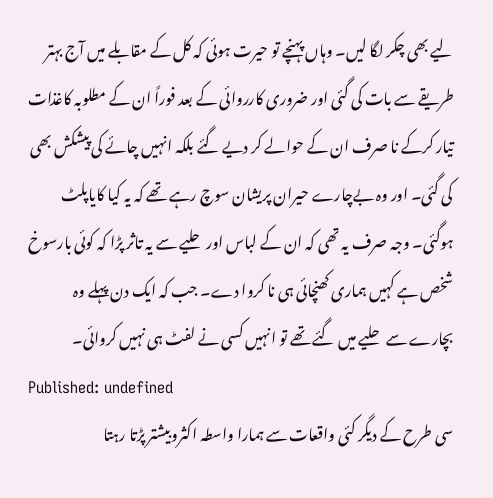لیے بھی چکر لگا لیں۔ وہاں پہنچے تو حیرت ہوئی کہ کل کے مقابلے میں آج بہتر طریقے سے بات کی گئی اور ضروری کارروائی کے بعد فوراً ان کے مطلوبہ کاغذات تیار کرکے نا صرف ان کے حوالے کر دیے گئے بلکہ انہیں چائے کی پیشکش بھی کی گئی۔ اور وہ بےچارے حیران پریشان سوچ رہے تھے کہ یہ کیا کایاپلٹ ہوگئی۔ وجہ صرف یہ تھی کہ ان کے لباس اور حلیے سے یہ تاثر پڑا کہ کوئی بارسوخ شخص ہے کہیں ہماری کھنچائی ہی نا کروا دے۔ جب کہ ایک دن پہلے وہ بچارے سے حلیے میں گئے تھے تو انہیں کسی نے لفٹ ہی نہیں کروائی۔
Published: undefined
سی طرح کے دیگر کئی واقعات سے ہمارا واسطہ اکثروبیشتر پڑتا رہتا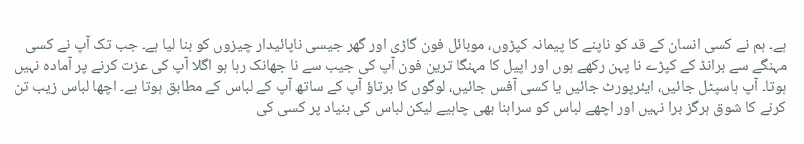ہے۔ ہم نے کسی انسان کے قد کو ناپنے کا پیمانہ کپڑوں، موبائل فون گاڑی اور گھر جیسی ناپائیدار چیزوں کو بنا لیا ہے۔ جب تک آپ نے کسی مہنگے سے برانڈ کے کپڑے نا پہن رکھے ہوں اور اپیل کا مہنگا ترین فون آپ کی جیب سے نا جھانک رہا ہو اگلا آپ کی عزت کرنے پر آمادہ نہیں ہوتا۔ آپ ہاسپٹل جائیں، ایئرپورٹ جائیں یا کسی آفس جائیں، لوگوں کا برتاؤ آپ کے ساتھ آپ کے لباس کے مطابق ہوتا ہے۔ اچھا لباس زیب تن کرنے کا شوق ہرگز برا نہیں اور اچھے لباس کو سراہنا بھی چاہیے لیکن لباس کی بنیاد پر کسی کی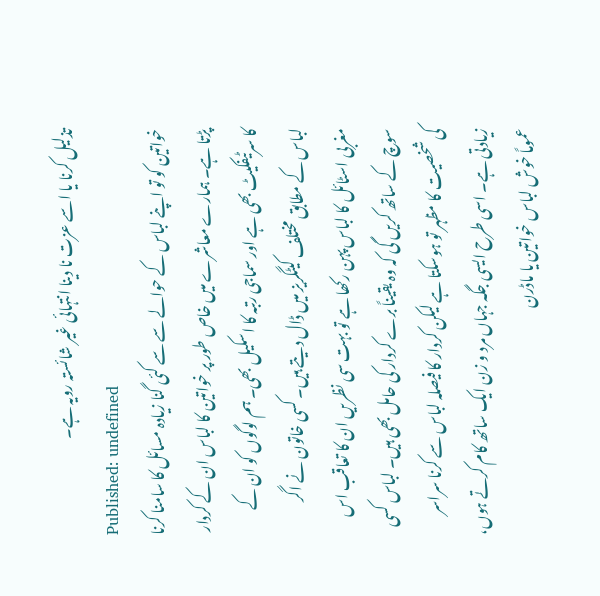تذلیل کرنا یا اسے عزت نا دینا انتہائی غیر شائستہ رویہ ہے۔
Published: undefined
خواتین کو تو اپنے لباس کے حوالے سے سے کئی گنا زیادہ مسائل کا سامنا کرنا پڑتا ہے۔ ہمارے معاشرے میں خاص طور پر خواتین کا لباس ان کے کردار کا سرٹیفکیٹ بھی ہے اور سماجی رتبہ کا اسکیل بھی۔ ہم لوگوں کو ان کے لباس کے مطابق مختلف کیٹگریز میں ڈال دیتے ہیں۔ کسی خاتون نے اگر مغربی اسٹائل کا لباس پہن رکھا ہے تو بہت سی نظریں ان کا تعاقب اس سوچ کے ساتھ کریں گی کہ وہ یقیناً برے کردار کی حامل بھی ہیں۔ لباس کسی کی شخصیت کا مظہر تو ہوسکتا ہے لیکن کردار کا فیصلہ لباس سے کرنا سراسر زیادتی ہے۔ اسی طرح ایسی جگہ جہاں مرد و زن ایک ساتھ کام کرتے ہوں، عموماً خوش لباس خواتین یا ماڈرن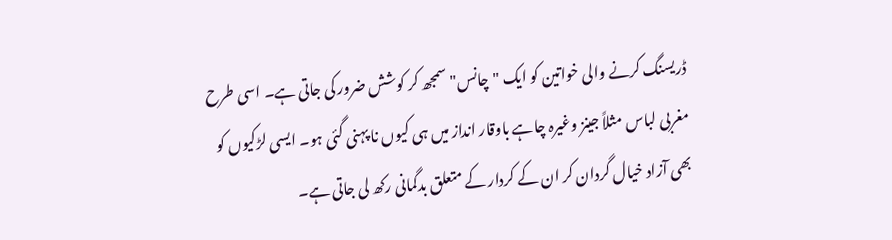ڈریسنگ کرنے والی خواتین کو ایک "چانس" سمجھ کر کوشش ضرور کی جاتی ہے۔ اسی طرح مغربی لباس مثلاً جینز وغیرہ چاہے باوقار انداز میں ہی کیوں نا پہنی گئی ہو۔ ایسی لڑکیوں کو بھی آزاد خیال گردان کر ان کے کردار کے متعلق بدگمانی رکھ لی جاتی ہے۔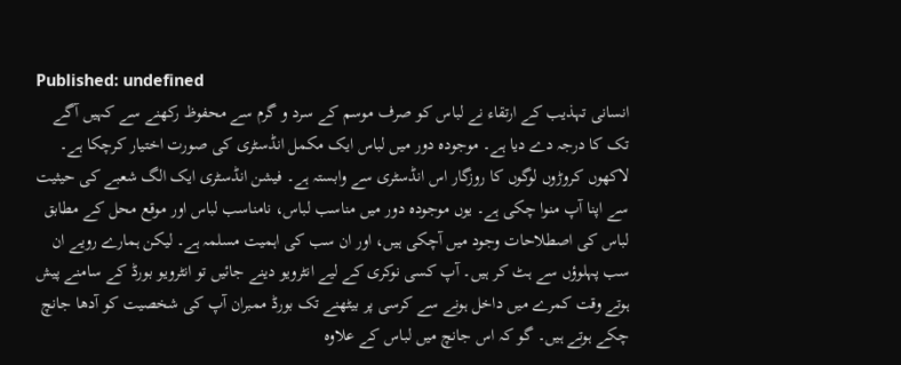Published: undefined
انسانی تہذیب کے ارتقاء نے لباس کو صرف موسم کے سرد و گرم سے محفوظ رکھنے سے کہیں آگے تک کا درجہ دے دیا ہے۔ موجودہ دور میں لباس ایک مکمل انڈسٹری کی صورت اختیار کرچکا ہے۔ لاکھوں کروڑوں لوگوں کا روزگار اس انڈسٹری سے وابستہ ہے۔ فیشن انڈسٹری ایک الگ شعبے کی حیثیت سے اپنا آپ منوا چکی ہے۔ یوں موجودہ دور میں مناسب لباس، نامناسب لباس اور موقع محل کے مطابق لباس کی اصطلاحات وجود میں آچکی ہیں، اور ان سب کی اہمیت مسلمہ ہے۔ لیکن ہمارے رویے ان سب پہلوؤں سے ہٹ کر ہیں۔ آپ کسی نوکری کے لیے انٹرویو دینے جائیں تو انٹرویو بورڈ کے سامنے پیش ہوتے وقت کمرے میں داخل ہونے سے کرسی پر بیٹھنے تک بورڈ ممبران آپ کی شخصیت کو آدھا جانچ چکے ہوتے ہیں۔ گو کہ اس جانچ میں لباس کے علاوہ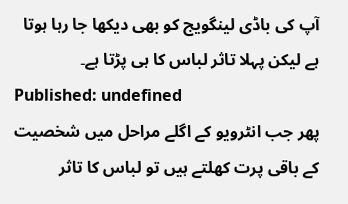آپ کی باڈی لینگویج کو بھی دیکھا جا رہا ہوتا ہے لیکن پہلا تاثر لباس کا ہی پڑتا ہے۔
Published: undefined
پھر جب انٹرویو کے اگلے مراحل میں شخصیت کے باقی پرت کھلتے ہیں تو لباس کا تاثر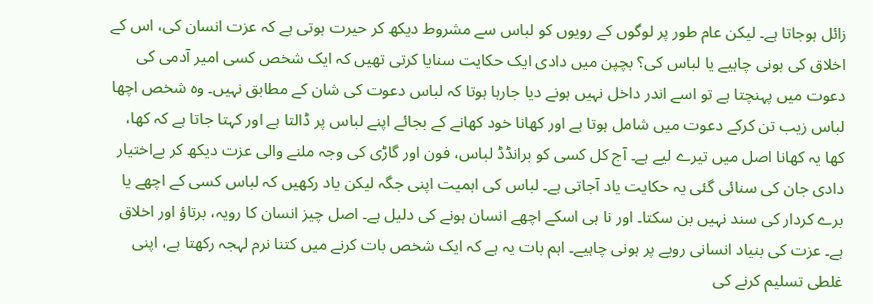زائل ہوجاتا ہے۔ لیکن عام طور پر لوگوں کے رویوں کو لباس سے مشروط دیکھ کر حیرت ہوتی ہے کہ عزت انسان کی، اس کے اخلاق کی ہونی چاہیے یا لباس کی؟ بچپن میں دادی ایک حکایت سنایا کرتی تھیں کہ ایک شخص کسی امیر آدمی کی دعوت میں پہنچتا ہے تو اسے اندر داخل نہیں ہونے دیا جارہا ہوتا کہ لباس دعوت کی شان کے مطابق نہیں۔ وہ شخص اچھا لباس زیب تن کرکے دعوت میں شامل ہوتا ہے اور کھانا خود کھانے کے بجائے اپنے لباس پر ڈالتا ہے اور کہتا جاتا ہے کہ کھا، کھا یہ کھانا اصل میں تیرے لیے ہے۔ آج کل کسی کو برانڈڈ لباس، فون اور گاڑی کی وجہ ملنے والی عزت دیکھ کر بےاختیار دادی جان کی سنائی گئی یہ حکایت یاد آجاتی ہے۔ لباس کی اہمیت اپنی جگہ لیکن یاد رکھیں کہ لباس کسی کے اچھے یا برے کردار کی سند نہیں بن سکتا۔ اور نا ہی اسکے اچھے انسان ہونے کی دلیل ہے۔ اصل چیز انسان کا رویہ، برتاؤ اور اخلاق ہے۔ عزت کی بنیاد انسانی رویے پر ہونی چاہیے۔ اہم بات یہ ہے کہ ایک شخص بات کرنے میں کتنا نرم لہجہ رکھتا ہے، اپنی غلطی تسلیم کرنے کی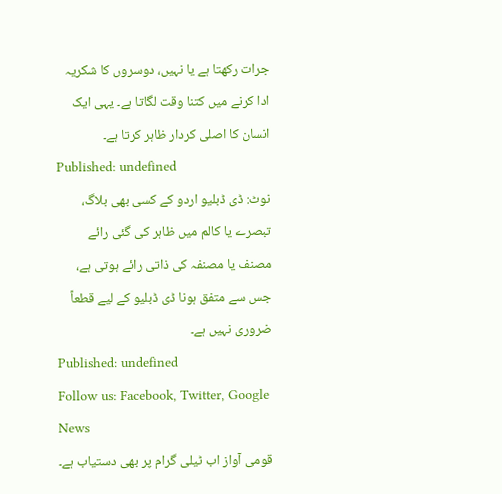جرات رکھتا ہے یا نہیں، دوسروں کا شکریہ ادا کرنے میں کتنا وقت لگاتا ہے۔ یہی ایک انسان کا اصلی کردار ظاہر کرتا ہے۔
Published: undefined
نوٹ: ڈی ڈبلیو اردو کے کسی بھی بلاگ، تبصرے یا کالم میں ظاہر کی گئی رائے مصنف یا مصنفہ کی ذاتی رائے ہوتی ہے، جس سے متفق ہونا ڈی ڈبلیو کے لیے قطعاً ضروری نہیں ہے۔
Published: undefined
Follow us: Facebook, Twitter, Google News
قومی آواز اب ٹیلی گرام پر بھی دستیاب ہے۔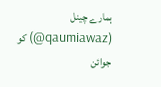ہمارے چینل (qaumiawaz@) کو جوائن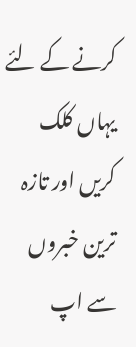کرنے کے لئے یہاں کلک کریں اور تازہ ترین خبروں سے اپ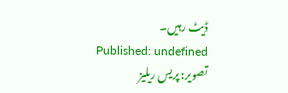ڈیٹ رہیں۔
Published: undefined
تصویر: پریس ریلیز